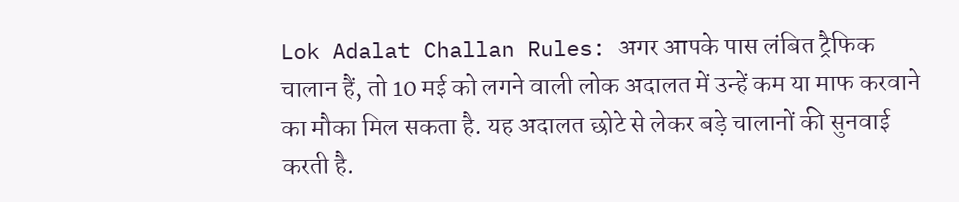Lok Adalat Challan Rules: अगर आपके पास लंबित ट्रैफिक चालान हैं, तो 10 मई को लगने वाली लोक अदालत में उन्हें कम या माफ करवाने का मौका मिल सकता है. यह अदालत छोटे से लेकर बड़े चालानों की सुनवाई करती है.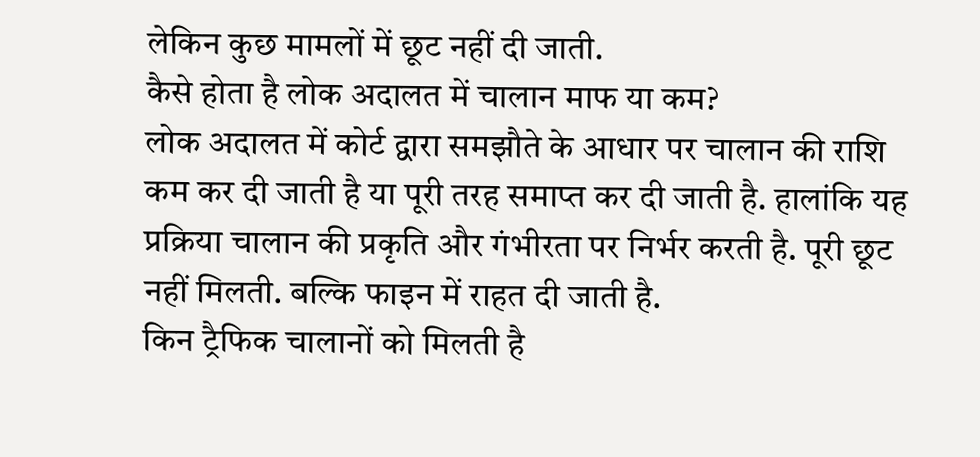लेकिन कुछ मामलों में छूट नहीं दी जाती.
कैसे होता है लोक अदालत में चालान माफ या कम?
लोक अदालत में कोर्ट द्वारा समझौते के आधार पर चालान की राशि कम कर दी जाती है या पूरी तरह समाप्त कर दी जाती है. हालांकि यह प्रक्रिया चालान की प्रकृति और गंभीरता पर निर्भर करती है. पूरी छूट नहीं मिलती. बल्कि फाइन में राहत दी जाती है.
किन ट्रैफिक चालानों को मिलती है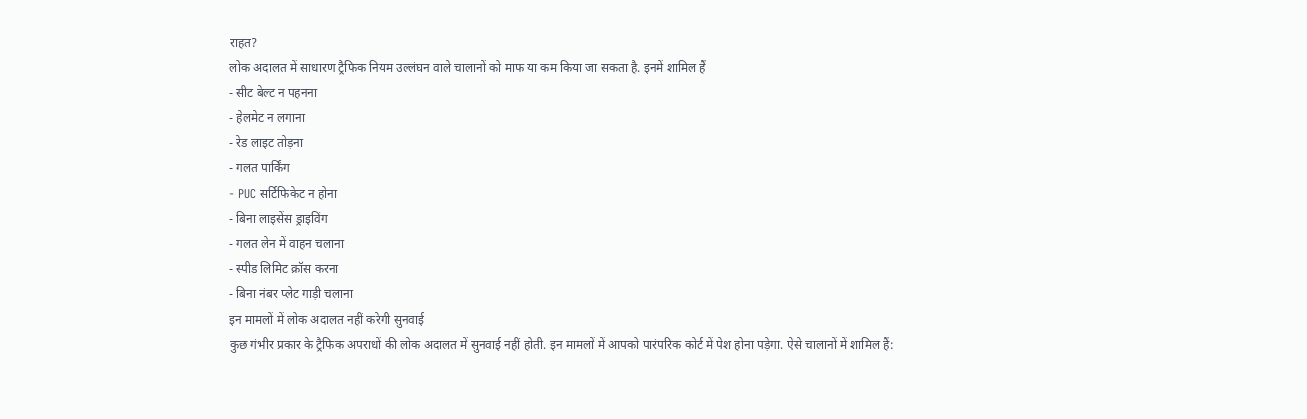राहत?
लोक अदालत में साधारण ट्रैफिक नियम उल्लंघन वाले चालानों को माफ या कम किया जा सकता है. इनमें शामिल हैं
- सीट बेल्ट न पहनना
- हेलमेट न लगाना
- रेड लाइट तोड़ना
- गलत पार्किंग
- PUC सर्टिफिकेट न होना
- बिना लाइसेंस ड्राइविंग
- गलत लेन में वाहन चलाना
- स्पीड लिमिट क्रॉस करना
- बिना नंबर प्लेट गाड़ी चलाना
इन मामलों में लोक अदालत नहीं करेगी सुनवाई
कुछ गंभीर प्रकार के ट्रैफिक अपराधों की लोक अदालत में सुनवाई नहीं होती. इन मामलों में आपको पारंपरिक कोर्ट में पेश होना पड़ेगा. ऐसे चालानों में शामिल हैं: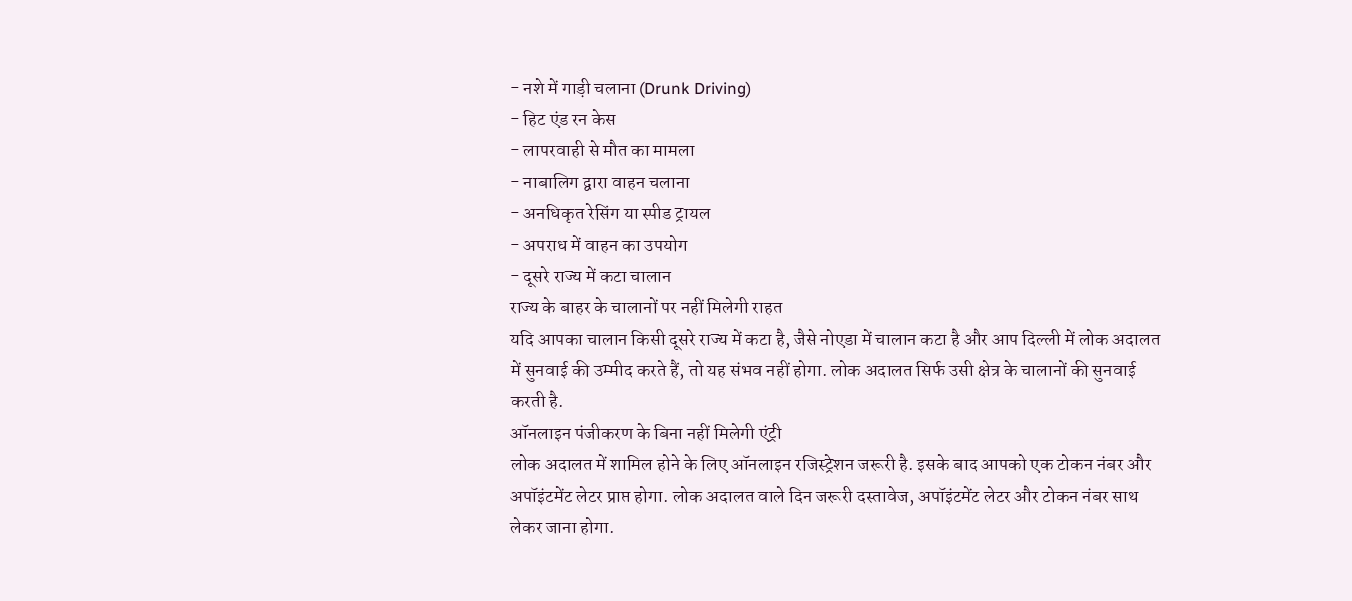- नशे में गाड़ी चलाना (Drunk Driving)
- हिट एंड रन केस
- लापरवाही से मौत का मामला
- नाबालिग द्वारा वाहन चलाना
- अनधिकृत रेसिंग या स्पीड ट्रायल
- अपराध में वाहन का उपयोग
- दूसरे राज्य में कटा चालान
राज्य के बाहर के चालानों पर नहीं मिलेगी राहत
यदि आपका चालान किसी दूसरे राज्य में कटा है, जैसे नोएडा में चालान कटा है और आप दिल्ली में लोक अदालत में सुनवाई की उम्मीद करते हैं, तो यह संभव नहीं होगा. लोक अदालत सिर्फ उसी क्षेत्र के चालानों की सुनवाई करती है.
ऑनलाइन पंजीकरण के बिना नहीं मिलेगी एंट्री
लोक अदालत में शामिल होने के लिए ऑनलाइन रजिस्ट्रेशन जरूरी है. इसके बाद आपको एक टोकन नंबर और अपॉइंटमेंट लेटर प्राप्त होगा. लोक अदालत वाले दिन जरूरी दस्तावेज, अपॉइंटमेंट लेटर और टोकन नंबर साथ लेकर जाना होगा.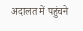अदालत में पहुंचने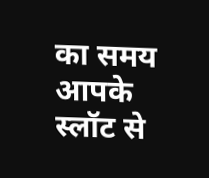का समय आपके स्लॉट से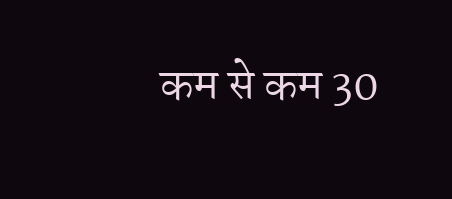कम से कम 30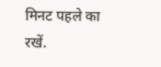मिनट पहले का रखें.